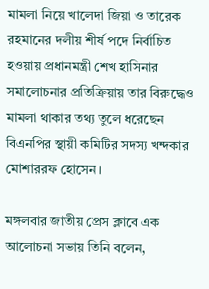মামলা নিয়ে খালেদা জিয়া ও তারেক রহমানের দলীয় শীর্ষ পদে নির্বাচিত হওয়ায় প্রধানমন্ত্রী শেখ হাসিনার সমালোচনার প্রতিক্রিয়ায় তার বিরুদ্ধেও মামলা থাকার তথ্য তুলে ধরেছেন বিএনপির স্থায়ী কমিটির সদস্য খন্দকার মোশাররফ হোসেন।

মঙ্গলবার জাতীয় প্রেস ক্লাবে এক আলোচনা সভায় তিনি বলেন,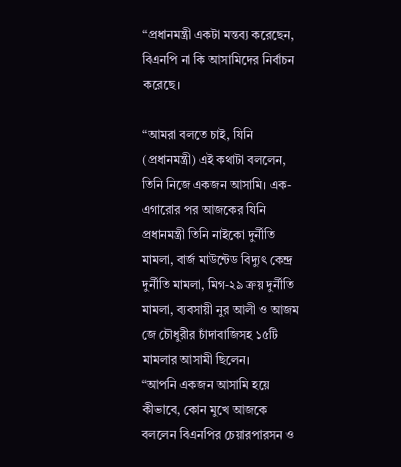“প্রধানমন্ত্রী একটা মন্তব্য করেছেন, বিএনপি না কি আসামিদের নির্বাচন করেছে।

“আমরা বলতে চাই, যিনি (প্রধানমন্ত্রী) এই কথাটা বললেন, তিনি নিজে একজন আসামি। এক-এগারোর পর আজকের যিনি প্রধানমন্ত্রী তিনি নাইকো দুর্নীতি মামলা, বার্জ মাউন্টেড বিদ্যুৎ কেন্দ্র দুর্নীতি মামলা, মিগ-২৯ ক্রয় দুর্নীতি মামলা, ব্যবসায়ী নুর আলী ও আজম জে চৌধুরীর চাঁদাবাজিসহ ১৫টি মামলার আসামী ছিলেন।
“আপনি একজন আসামি হয়ে কীভাবে, কোন মুখে আজকে বললেন বিএনপির চেয়ারপারসন ও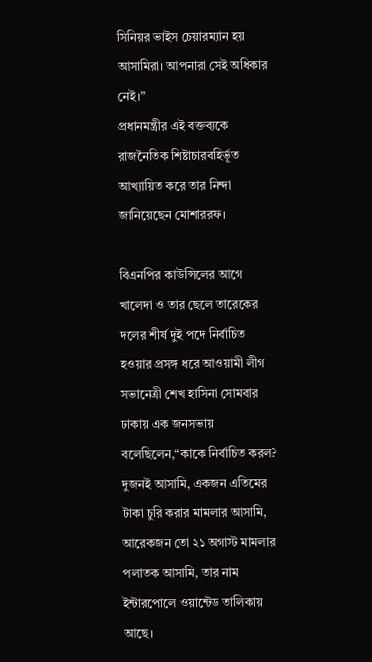সিনিয়র ভাইস চেয়ারম্যান হয় আসামিরা। আপনারা সেই অধিকার নেই।”
প্রধানমন্ত্রীর এই বক্তব্যকে রাজনৈতিক শিষ্টাচারবহির্ভূত আখ্যায়িত করে তার নিন্দা জানিয়েছেন মোশাররফ।

বিএনপির কাউন্সিলের আগে খালেদা ও তার ছেলে তারেকের দলের শীর্ষ দুই পদে নির্বাচিত হওয়ার প্রসঙ্গ ধরে আওয়ামী লীগ সভানেত্রী শেখ হাসিনা সোমবার ঢাকায় এক জনসভায় বলেছিলেন,“কাকে নির্বাচিত করল? দুজনই আসামি, একজন এতিমের টাকা চুরি করার মামলার আসামি, আরেকজন তো ২১ অগাস্ট মামলার পলাতক আসামি, তার নাম ইন্টারপোলে ওয়ান্টেড তালিকায় আছে।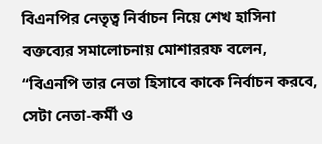বিএনপির নেতৃত্ব নির্বাচন নিয়ে শেখ হাসিনা বক্তব্যের সমালোচনায় মোশাররফ বলেন, “বিএনপি তার নেতা হিসাবে কাকে নির্বাচন করবে, সেটা নেতা-কর্মী ও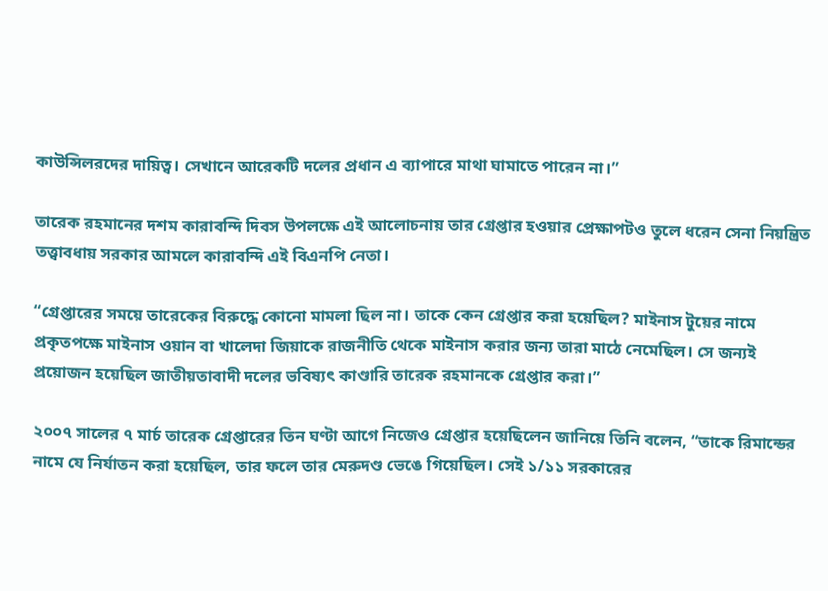কাউন্সিলরদের দায়িত্ব। সেখানে আরেকটি দলের প্রধান এ ব্যাপারে মাথা ঘামাতে পারেন না।”

তারেক রহমানের দশম কারাবন্দি দিবস উপলক্ষে এই আলোচনায় তার গ্রেপ্তার হওয়ার প্রেক্ষাপটও তুলে ধরেন সেনা নিয়ন্ত্রিত তত্ত্বাবধায় সরকার আমলে কারাবন্দি এই বিএনপি নেতা।

“গ্রেপ্তারের সময়ে তারেকের বিরুদ্ধে কোনো মামলা ছিল না। তাকে কেন গ্রেপ্তার করা হয়েছিল? মাইনাস টুয়ের নামে প্রকৃতপক্ষে মাইনাস ওয়ান বা খালেদা জিয়াকে রাজনীতি থেকে মাইনাস করার জন্য তারা মাঠে নেমেছিল। সে জন্যই প্রয়োজন হয়েছিল জাতীয়তাবাদী দলের ভবিষ্যৎ কাণ্ডারি তারেক রহমানকে গ্রেপ্তার করা।”

২০০৭ সালের ৭ মার্চ তারেক গ্রেপ্তারের তিন ঘণ্টা আগে নিজেও গ্রেপ্তার হয়েছিলেন জানিয়ে তিনি বলেন, “তাকে রিমান্ডের নামে যে নির্যাতন করা হয়েছিল, তার ফলে তার মেরুদণ্ড ভেঙে গিয়েছিল। সেই ১/১১ সরকারের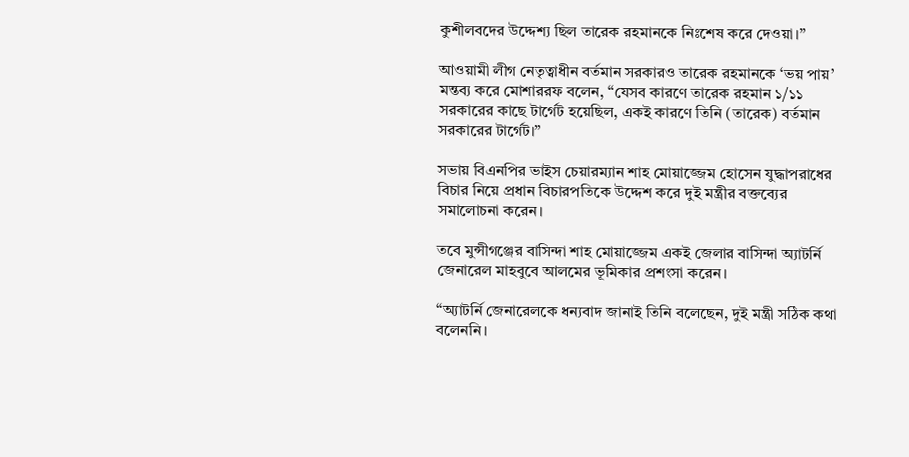কুশীলবদের উদ্দেশ্য ছিল তারেক রহমানকে নিঃশেষ করে দেওয়া।”

আওয়ামী লীগ নেতৃত্বাধীন বর্তমান সরকারও তারেক রহমানকে ‘ভয় পায়’ মন্তব্য করে মোশাররফ বলেন, “যেসব কারণে তারেক রহমান ১/১১ সরকারের কাছে টার্গেট হয়েছিল, একই কারণে তিনি (তারেক) বর্তমান সরকারের টার্গেট।”

সভায় বিএনপির ভাইস চেয়ারম্যান শাহ মোয়াজ্জেম হোসেন যুদ্ধাপরাধের বিচার নিয়ে প্রধান বিচারপতিকে উদ্দেশ করে দুই মন্ত্রীর বক্তব্যের সমালোচনা করেন।

তবে মুন্সীগঞ্জের বাসিন্দা শাহ মোয়াজ্জেম একই জেলার বাসিন্দা অ্যাটর্নি জেনারেল মাহবুবে আলমের ভূমিকার প্রশংসা করেন।

“অ্যাটর্নি জেনারেলকে ধন্যবাদ জানাই তিনি বলেছেন, দুই মন্ত্রী সঠিক কথা বলেননি।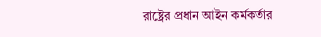রাষ্ট্রের প্রধান আইন কর্মকর্তার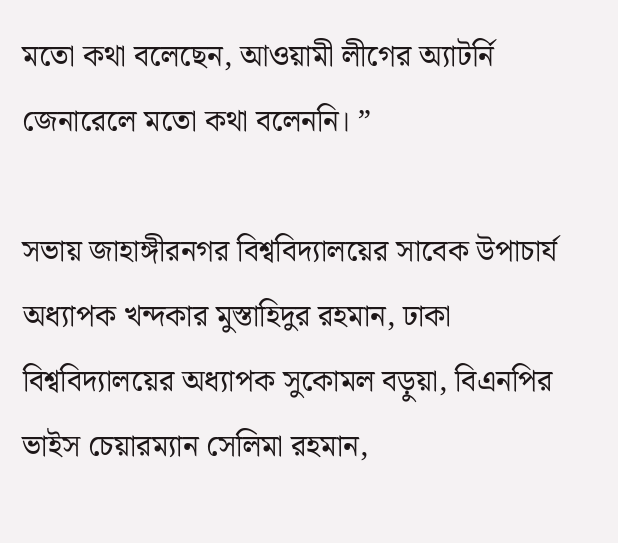মতো কথা বলেছেন, আওয়ামী লীগের অ্যাটর্নি জেনারেলে মতো কথা বলেননি। ”

সভায় জাহাঙ্গীরনগর বিশ্ববিদ্যালয়ের সাবেক উপাচার্য অধ্যাপক খন্দকার মুস্তাহিদুর রহমান, ঢাকা বিশ্ববিদ্যালয়ের অধ্যাপক সুকোমল বড়ুয়া, বিএনপির ভাইস চেয়ারম্যান সেলিমা রহমান,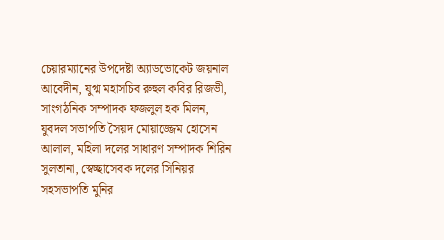চেয়ারম্যানের উপদেষ্টা অ্যাডভোকেট জয়নাল আবেদীন, যুগ্ম মহাসচিব রুহুল কবির রিজভী, সাংগঠনিক সম্পাদক ফজলুল হক মিলন, যুবদল সভাপতি সৈয়দ মোয়াজ্জেম হোসেন আলাল, মহিলা দলের সাধারণ সম্পাদক শিরিন সুলতানা, স্বেচ্ছাসেবক দলের সিনিয়র সহসভাপতি মুনির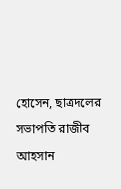হোসেন, ছাত্রদলের সভাপতি রাজীব আহসান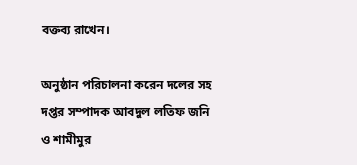বক্তব্য রাখেন।

অনুষ্ঠান পরিচালনা করেন দলের সহ দপ্তর সম্পাদক আবদুল লতিফ জনি ও শামীমুর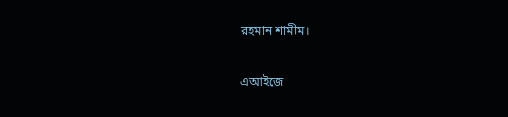রহমান শামীম।

এআইজে